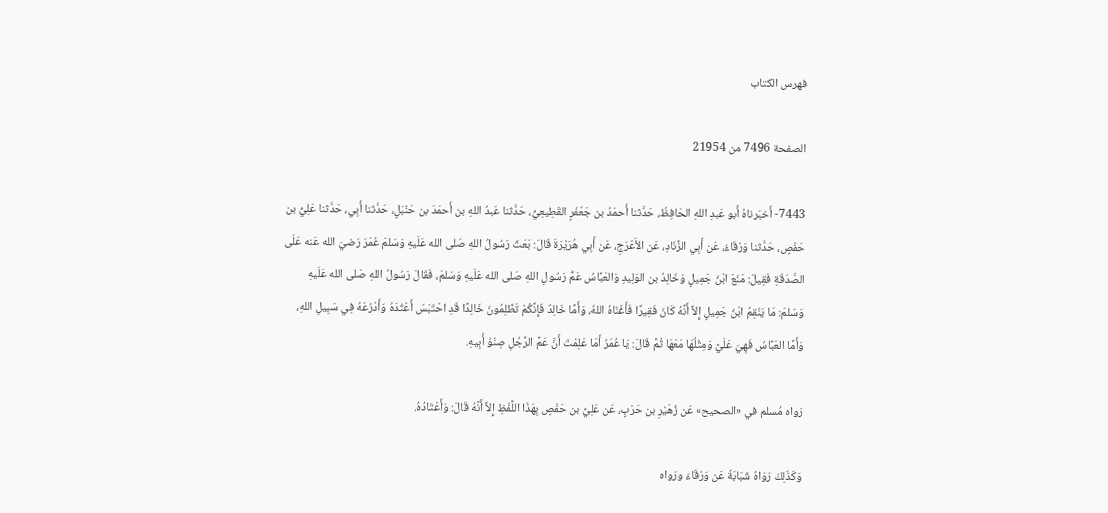فهرس الكتاب

الصفحة 7496 من 21954

7443- أَخبَرناهُ أَبو عَبدِ اللهِ الحَافِظُ، حَدَّثنا أَحمَدُ بن جَعْفَرٍ القَطِيعِيُّ، حَدَّثنا عَبدُ اللهِ بن أَحمَدَ بن حَنْبَلٍ، حَدَّثنا أَبِي، حَدَّثنا عَلِيُّ بن حَفْصٍ، حَدَّثنا وَرْقَاءُ، عَن أَبِي الزِّنَادِ، عَن الأَعْرَجِ، عَن أَبِي هُرَيْرَةَ قَالَ: بَعَثَ رَسُولُ اللهِ صَلى الله عَلَيهِ وَسَلمَ عُمَرَ رَضيَ الله عَنه عَلَى الصَّدَقَةِ فَقِيلَ: مَنَعَ ابْنُ جَمِيلٍ وَخَالِدُ بن الوَلِيدِ وَالعَبَّاسُ عَمُّ رَسُولِ اللهِ صَلى الله عَلَيهِ وَسَلمَ، فَقَالَ رَسُولُ اللهِ صَلى الله عَلَيهِ وَسَلمَ: مَا يَنْقِمُ ابْنُ جَمِيلٍ إِلاَّ أَنَّهُ كَانَ فَقِيرًا فَأَغْنَاهُ اللهُ، وَأَمَّا خَالِدٌ فَإِنَّكُمْ تَظْلِمُونَ خَالِدًا قَدِ احْتَبَسَ أَعْتُدَهُ وَأَدْرُعَهُ فِي سَبِيلِ اللهِ، وَأَمَّا العَبَّاسُ فَهِيَ عَلَيَّ وَمِثْلُهَا مَعَهَا ثُمَّ قَالَ: يَا عُمَرُ أَمَا عَلِمْتَ أَنَّ عَمَّ الرَّجُلِ صِنْوُ أَبِيهِ.

رَواه مُسلم في «الصحيح» عَن زُهَيْرِ بن حَرْبٍ، عَن عَلِيِّ بن حَفْصٍ بِهَذَا اللَّفْظِ إِلاَّ أَنَّهُ قَالَ: وَأَعْتَادُهُ.

وَكَذَلِكَ رَوَاهُ شَبَابَةُ عَن وَرْقَاءَ ورَواه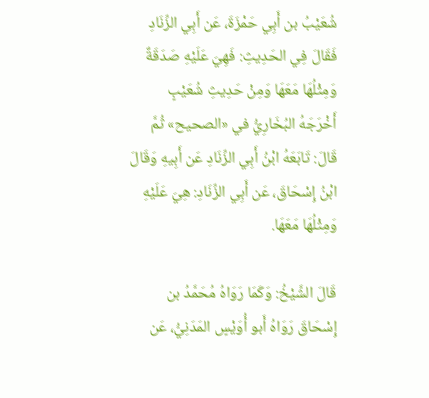شُعَيْبُ بن أَبِي حَمْزَةَ، عَن أَبِي الزِّنَادِ فَقَالَ فِي الحَدِيثِ: فَهِيَ عَلَيْهِ صَدَقَةٌ وَمِثْلُهَا مَعَهَا وَمِنْ حَدِيثِ شُعَيْبٍ أَخْرَجَهُ البُخَارِيُّ في «الصحيح» ثُمَّ قَالَ: تَابَعَهُ ابْنُ أَبِي الزِّنَادِ عَن أَبِيهِ وَقَالَ ابْنُ إِسْحَاقَ، عَن أَبِي الزِّنَادِ: هِيَ عَلَيْهِ وَمِثْلُهَا مَعَهَا.

قَالَ الشَّيْخُ: وَكَمَا رَوَاهُ مُحَمَّدُ بن إِسْحَاقَ رَوَاهُ أَبو أُوَيْسٍ المَدَنِيُّ، عَن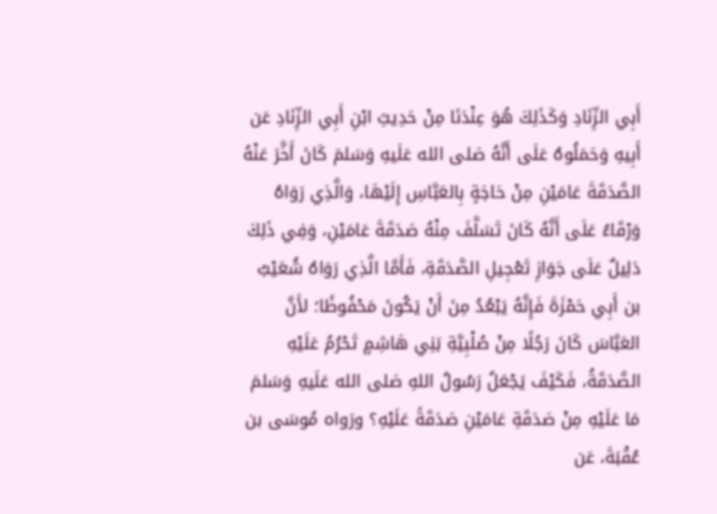أَبِي الزِّنَادِ وَكَذَلِكَ هُوَ عِنْدَنَا مِنْ حَدِيثِ ابْنِ أَبِي الزِّنَادِ عَن أَبِيهِ وَحَمَلُوهُ عَلَى أَنَّهُ صَلى الله عَلَيهِ وَسَلمَ كَانَ أَخَّرَ عَنْهُ الصَّدَقَةَ عَامَيْنِ مِنْ حَاجَةٍ بِالعَبَّاسِ إِلَيْهَا، وَالَّذِي رَوَاهُ وَرْقَاءُ عَلَى أَنَّهُ كَانَ تَسَلَّفَ مِنْهُ صَدَقَةَ عَامَيْنِ، وَفِي ذَلِكَ دَلِيلٌ عَلَى جَوَازِ تَعْجِيلِ الصَّدَقَةِ، فَأَمَّا الَّذِي رَوَاهُ شُعَيْبُ بن أَبِي حَمْزَةَ فَإِنَّهُ يَبْعُدُ مِنَ أَنْ يَكُونَ مَحْفُوظًا؛ لأَنَّ العَبَّاسَ كَانَ رَجُلًا مِنْ صُلْبِيَّةِ بَنِي هَاشِمٍ تَحْرُمُ عَلَيْهِ الصَّدَقَةُ، فَكَيْفَ يَجْعَلُ رَسُولُ اللهِ صَلى الله عَلَيهِ وَسَلمَ مَا عَلَيْهِ مِنْ صَدَقَةِ عَامَيْنِ صَدَقَةً عَلَيْهِ؟ ورَواه مُوسَى بن عُقْبَةَ، عَن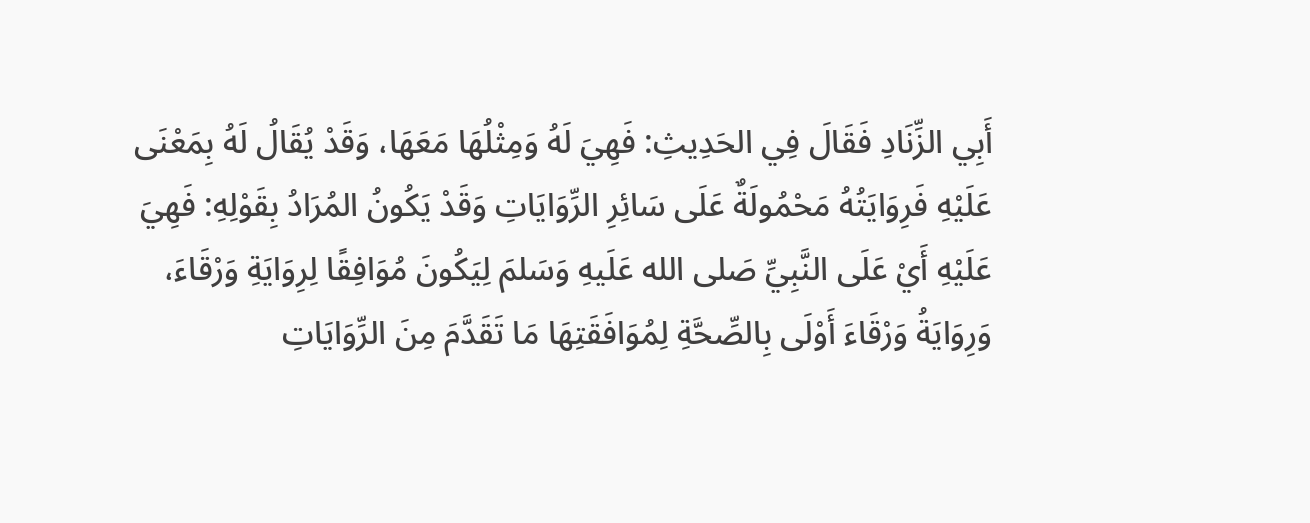أَبِي الزِّنَادِ فَقَالَ فِي الحَدِيثِ: فَهِيَ لَهُ وَمِثْلُهَا مَعَهَا، وَقَدْ يُقَالُ لَهُ بِمَعْنَى عَلَيْهِ فَرِوَايَتُهُ مَحْمُولَةٌ عَلَى سَائِرِ الرِّوَايَاتِ وَقَدْ يَكُونُ المُرَادُ بِقَوْلِهِ: فَهِيَ عَلَيْهِ أَيْ عَلَى النَّبِيِّ صَلى الله عَلَيهِ وَسَلمَ لِيَكُونَ مُوَافِقًا لِرِوَايَةِ وَرْقَاءَ، وَرِوَايَةُ وَرْقَاءَ أَوْلَى بِالصِّحَّةِ لِمُوَافَقَتِهَا مَا تَقَدَّمَ مِنَ الرِّوَايَاتِ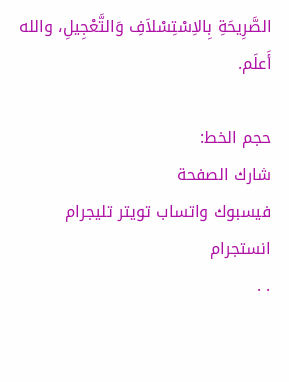الصَّرِيحَةِ بِالاِسْتِسْلاَفِ وَالتَّعْجِيلِ، والله أَعلَم.

حجم الخط:
شارك الصفحة
فيسبوك واتساب تويتر تليجرام انستجرام
. .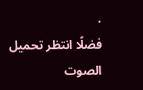.
فضلًا انتظر تحميل الصوت